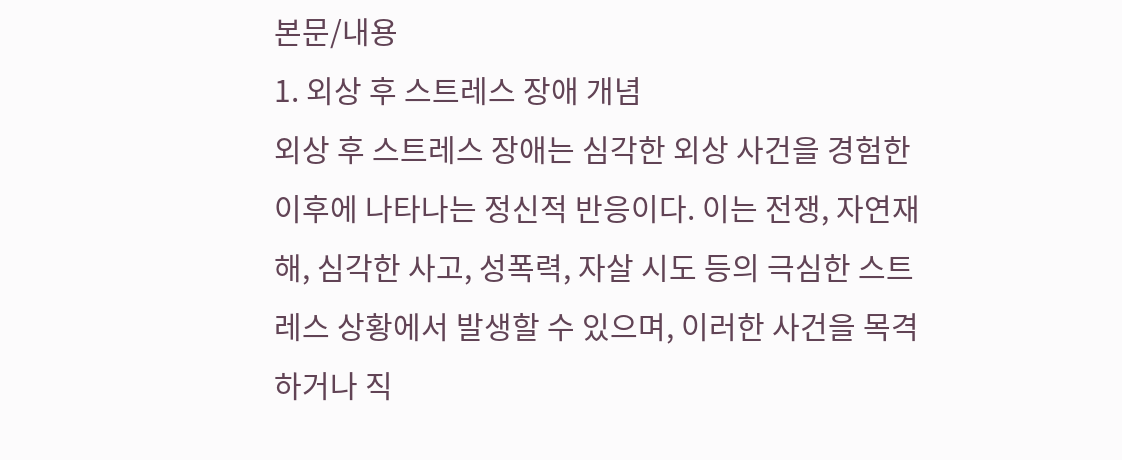본문/내용
1. 외상 후 스트레스 장애 개념
외상 후 스트레스 장애는 심각한 외상 사건을 경험한 이후에 나타나는 정신적 반응이다. 이는 전쟁, 자연재해, 심각한 사고, 성폭력, 자살 시도 등의 극심한 스트레스 상황에서 발생할 수 있으며, 이러한 사건을 목격하거나 직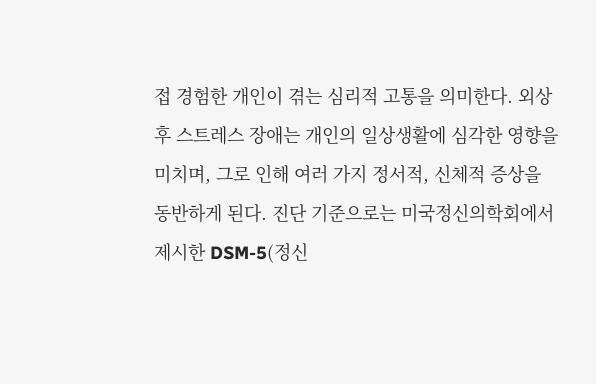접 경험한 개인이 겪는 심리적 고통을 의미한다. 외상 후 스트레스 장애는 개인의 일상생활에 심각한 영향을 미치며, 그로 인해 여러 가지 정서적, 신체적 증상을 동반하게 된다. 진단 기준으로는 미국정신의학회에서 제시한 DSM-5(정신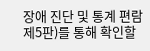장애 진단 및 통계 편람 제5판)를 통해 확인할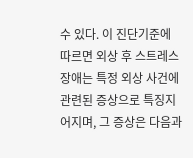수 있다. 이 진단기준에 따르면 외상 후 스트레스 장애는 특정 외상 사건에 관련된 증상으로 특징지어지며, 그 증상은 다음과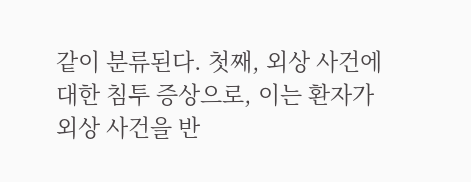같이 분류된다. 첫째, 외상 사건에 대한 침투 증상으로, 이는 환자가 외상 사건을 반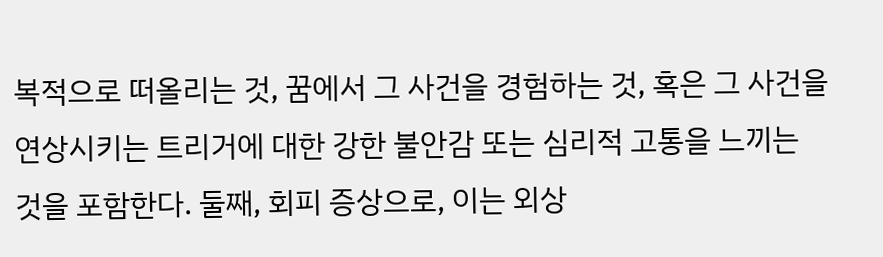복적으로 떠올리는 것, 꿈에서 그 사건을 경험하는 것, 혹은 그 사건을 연상시키는 트리거에 대한 강한 불안감 또는 심리적 고통을 느끼는 것을 포함한다. 둘째, 회피 증상으로, 이는 외상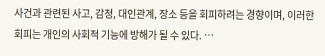사건과 관련된 사고, 감정, 대인관계, 장소 등을 회피하려는 경향이며, 이러한 회피는 개인의 사회적 기능에 방해가 될 수 있다. …